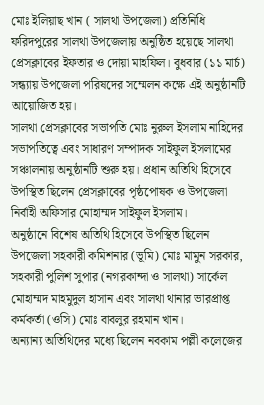মোঃ ইলিয়াছ খান ( সালথা উপজেলা) প্রতিনিধি ফরিদপুরের সালথা উপজেলায় অনুষ্ঠিত হয়েছে সালথা প্রেসক্লাবের ইফতার ও দোয়া মাহফিল। বুধবার (১১ মার্চ) সন্ধ্যায় উপজেলা পরিষদের সম্মেলন কক্ষে এই অনুষ্ঠানটি আয়োজিত হয়।
সালথা প্রেসক্লাবের সভাপতি মোঃ নুরুল ইসলাম নাহিদের সভাপতিত্বে এবং সাধারণ সম্পাদক সাইফুল ইসলামের সঞ্চালনায় অনুষ্ঠানটি শুরু হয়। প্রধান অতিথি হিসেবে উপস্থিত ছিলেন প্রেসক্লাবের পৃষ্ঠপোষক ও উপজেলা নির্বাহী অফিসার মোহাম্মদ সাইফুল ইসলাম।
অনুষ্ঠানে বিশেষ অতিথি হিসেবে উপস্থিত ছিলেন উপজেলা সহকারী কমিশনার (ভূমি) মোঃ মামুন সরকার, সহকারী পুলিশ সুপার (নগরকান্দা ও সালথা) সার্কেল মোহাম্মদ মাহমুদুল হাসান এবং সালথা থানার ভারপ্রাপ্ত কর্মকর্তা (ওসি) মোঃ বাবলুর রহমান খান।
অন্যান্য অতিথিদের মধ্যে ছিলেন নবকাম পল্লী কলেজের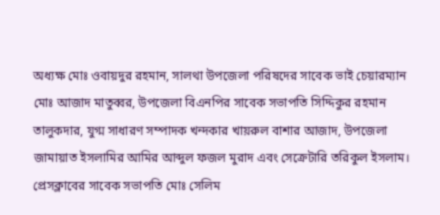অধ্যক্ষ মোঃ ওবায়দুর রহমান, সালথা উপজেলা পরিষদের সাবেক ভাই চেয়ারম্যান মোঃ আজাদ মাতুব্বর, উপজেলা বিএনপির সাবেক সভাপতি সিদ্দিকুর রহমান তালুকদার, যুগ্ম সাধারণ সম্পাদক খন্দকার খায়রুল বাশার আজাদ, উপজেলা জামায়াত ইসলামির আমির আব্দুল ফজল মুরাদ এবং সেক্রেটারি তরিকুল ইসলাম।
প্রেসক্লাবের সাবেক সভাপতি মোঃ সেলিম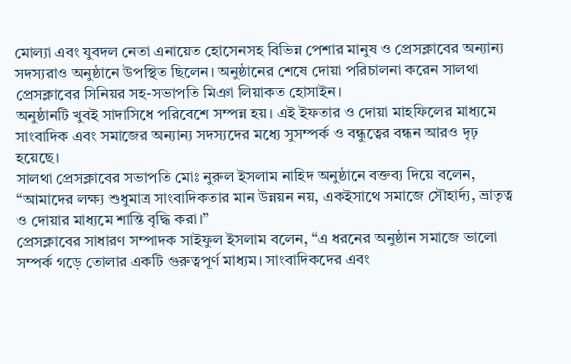মোল্যা এবং যুবদল নেতা এনায়েত হোসেনসহ বিভিন্ন পেশার মানুষ ও প্রেসক্লাবের অন্যান্য সদস্যরাও অনুষ্ঠানে উপস্থিত ছিলেন। অনুষ্ঠানের শেষে দোয়া পরিচালনা করেন সালথা প্রেসক্লাবের সিনিয়র সহ-সভাপতি মিঞা লিয়াকত হোসাইন।
অনুষ্ঠানটি খুবই সাদাসিধে পরিবেশে সম্পন্ন হয়। এই ইফতার ও দোয়া মাহফিলের মাধ্যমে সাংবাদিক এবং সমাজের অন্যান্য সদস্যদের মধ্যে সুসম্পর্ক ও বন্ধুত্বের বন্ধন আরও দৃঢ় হয়েছে।
সালথা প্রেসক্লাবের সভাপতি মোঃ নুরুল ইসলাম নাহিদ অনুষ্ঠানে বক্তব্য দিয়ে বলেন, “আমাদের লক্ষ্য শুধুমাত্র সাংবাদিকতার মান উন্নয়ন নয়, একইসাথে সমাজে সৌহার্দ্য, ভ্রাতৃত্ব ও দোয়ার মাধ্যমে শান্তি বৃদ্ধি করা।”
প্রেসক্লাবের সাধারণ সম্পাদক সাইফুল ইসলাম বলেন, “এ ধরনের অনুষ্ঠান সমাজে ভালো সম্পর্ক গড়ে তোলার একটি গুরুত্বপূর্ণ মাধ্যম। সাংবাদিকদের এবং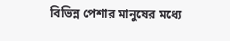বিভিন্ন পেশার মানুষের মধ্যে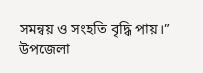সমন্বয় ও সংহতি বৃদ্ধি পায়।”
উপজেলা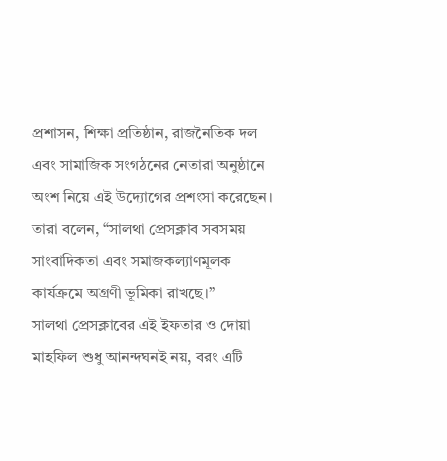প্রশাসন, শিক্ষা প্রতিষ্ঠান, রাজনৈতিক দল এবং সামাজিক সংগঠনের নেতারা অনুষ্ঠানে অংশ নিয়ে এই উদ্যোগের প্রশংসা করেছেন। তারা বলেন, “সালথা প্রেসক্লাব সবসময় সাংবাদিকতা এবং সমাজকল্যাণমূলক কার্যক্রমে অগ্রণী ভূমিকা রাখছে।”
সালথা প্রেসক্লাবের এই ইফতার ও দোয়া মাহফিল শুধু আনন্দঘনই নয়, বরং এটি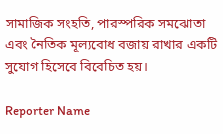সামাজিক সংহতি, পারস্পরিক সমঝোতা এবং নৈতিক মূল্যবোধ বজায় রাখার একটি সুযোগ হিসেবে বিবেচিত হয়।

Reporter Name